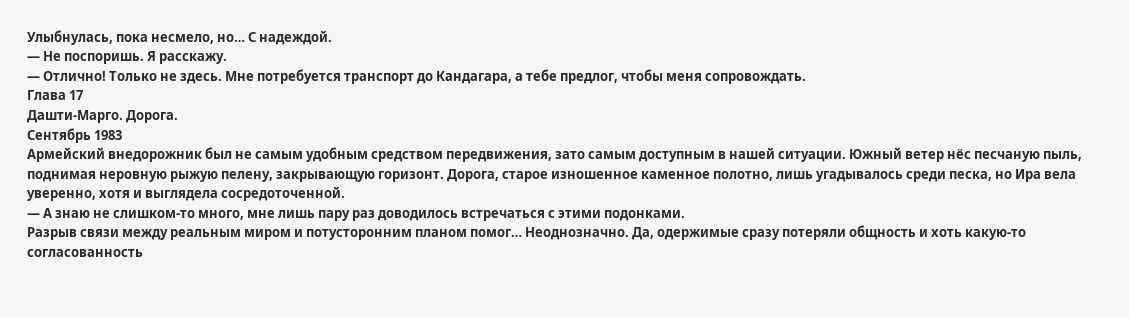Улыбнулась, пока несмело, но… С надеждой.
— Не поспоришь. Я расскажу.
— Отлично! Только не здесь. Мне потребуется транспорт до Кандагара, а тебе предлог, чтобы меня сопровождать.
Глава 17
Дашти-Марго. Дорога.
Сентябрь 1983
Армейский внедорожник был не самым удобным средством передвижения, зато самым доступным в нашей ситуации. Южный ветер нёс песчаную пыль, поднимая неровную рыжую пелену, закрывающую горизонт. Дорога, старое изношенное каменное полотно, лишь угадывалось среди песка, но Ира вела уверенно, хотя и выглядела сосредоточенной.
— А знаю не слишком-то много, мне лишь пару раз доводилось встречаться с этими подонками.
Разрыв связи между реальным миром и потусторонним планом помог… Неоднозначно. Да, одержимые сразу потеряли общность и хоть какую-то согласованность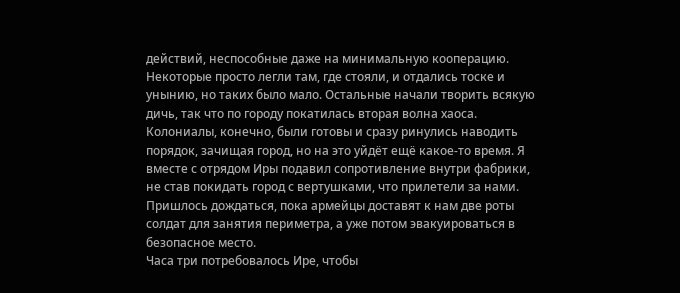действий, неспособные даже на минимальную кооперацию. Некоторые просто легли там, где стояли, и отдались тоске и унынию, но таких было мало. Остальные начали творить всякую дичь, так что по городу покатилась вторая волна хаоса. Колониалы, конечно, были готовы и сразу ринулись наводить порядок, зачищая город, но на это уйдёт ещё какое-то время. Я вместе с отрядом Иры подавил сопротивление внутри фабрики, не став покидать город с вертушками, что прилетели за нами. Пришлось дождаться, пока армейцы доставят к нам две роты солдат для занятия периметра, а уже потом эвакуироваться в безопасное место.
Часа три потребовалось Ире, чтобы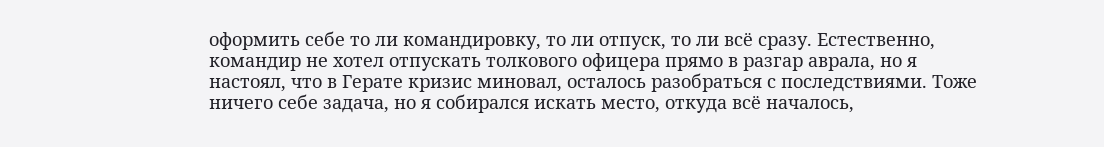оформить себе то ли командировку, то ли отпуск, то ли всё сразу. Естественно, командир не хотел отпускать толкового офицера прямо в разгар аврала, но я настоял, что в Герате кризис миновал, осталось разобраться с последствиями. Тоже ничего себе задача, но я собирался искать место, откуда всё началось,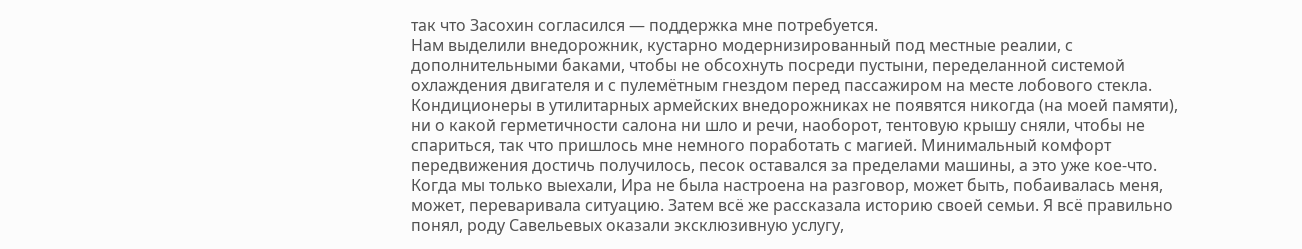так что Засохин согласился — поддержка мне потребуется.
Нам выделили внедорожник, кустарно модернизированный под местные реалии, с дополнительными баками, чтобы не обсохнуть посреди пустыни, переделанной системой охлаждения двигателя и с пулемётным гнездом перед пассажиром на месте лобового стекла. Кондиционеры в утилитарных армейских внедорожниках не появятся никогда (на моей памяти), ни о какой герметичности салона ни шло и речи, наоборот, тентовую крышу сняли, чтобы не спариться, так что пришлось мне немного поработать с магией. Минимальный комфорт передвижения достичь получилось, песок оставался за пределами машины, а это уже кое-что.
Когда мы только выехали, Ира не была настроена на разговор, может быть, побаивалась меня, может, переваривала ситуацию. Затем всё же рассказала историю своей семьи. Я всё правильно понял, роду Савельевых оказали эксклюзивную услугу,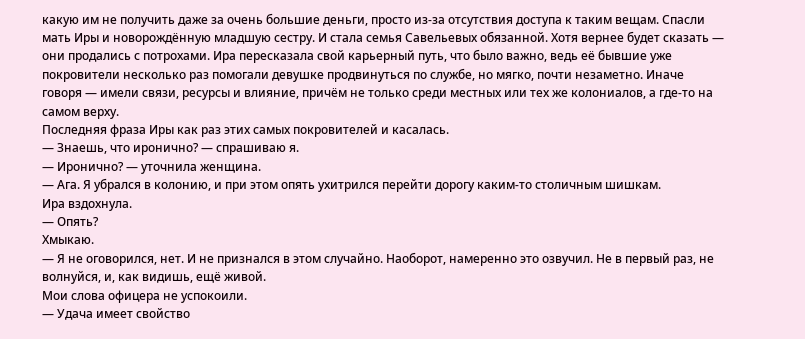какую им не получить даже за очень большие деньги, просто из-за отсутствия доступа к таким вещам. Спасли мать Иры и новорождённую младшую сестру. И стала семья Савельевых обязанной. Хотя вернее будет сказать — они продались с потрохами. Ира пересказала свой карьерный путь, что было важно, ведь её бывшие уже покровители несколько раз помогали девушке продвинуться по службе, но мягко, почти незаметно. Иначе говоря — имели связи, ресурсы и влияние, причём не только среди местных или тех же колониалов, а где-то на самом верху.
Последняя фраза Иры как раз этих самых покровителей и касалась.
— Знаешь, что иронично? — спрашиваю я.
— Иронично? — уточнила женщина.
— Ага. Я убрался в колонию, и при этом опять ухитрился перейти дорогу каким-то столичным шишкам.
Ира вздохнула.
— Опять?
Хмыкаю.
— Я не оговорился, нет. И не признался в этом случайно. Наоборот, намеренно это озвучил. Не в первый раз, не волнуйся, и, как видишь, ещё живой.
Мои слова офицера не успокоили.
— Удача имеет свойство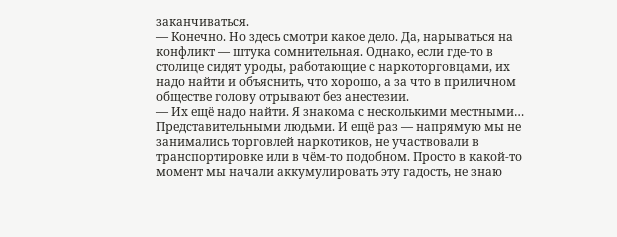заканчиваться.
— Конечно. Но здесь смотри какое дело. Да, нарываться на конфликт — штука сомнительная. Однако, если где-то в столице сидят уроды, работающие с наркоторговцами, их надо найти и объяснить, что хорошо, а за что в приличном обществе голову отрывают без анестезии.
— Их ещё надо найти. Я знакома с несколькими местными… Представительными людьми. И ещё раз — напрямую мы не занимались торговлей наркотиков, не участвовали в транспортировке или в чём-то подобном. Просто в какой-то момент мы начали аккумулировать эту гадость, не знаю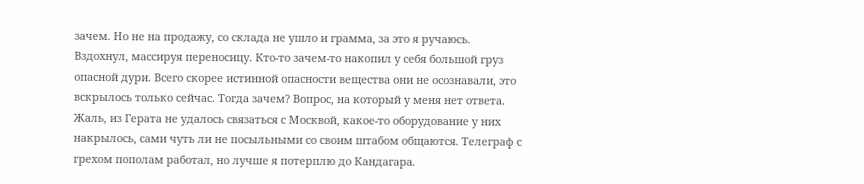зачем. Но не на продажу, со склада не ушло и грамма, за это я ручаюсь.
Вздохнул, массируя переносицу. Кто-то зачем-то накопил у себя большой груз опасной дури. Всего скорее истинной опасности вещества они не осознавали, это вскрылось только сейчас. Тогда зачем? Вопрос, на который у меня нет ответа. Жаль, из Герата не удалось связаться с Москвой, какое-то оборудование у них накрылось, сами чуть ли не посыльными со своим штабом общаются. Телеграф с грехом пополам работал, но лучше я потерплю до Кандагара.